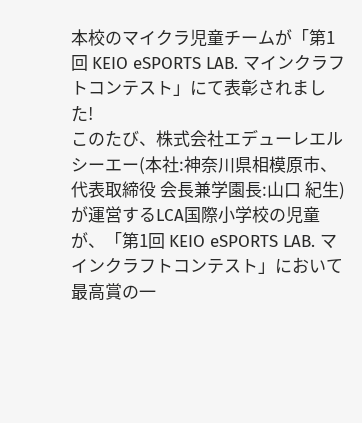本校のマイクラ児童チームが「第1回 KEIO eSPORTS LAB. マインクラフトコンテスト」にて表彰されました!
このたび、株式会社エデューレエルシーエー(本社:神奈川県相模原市、代表取締役 会長兼学園長:山口 紀生)が運営するLCA国際小学校の児童が、「第1回 KEIO eSPORTS LAB. マインクラフトコンテスト」において最高賞の一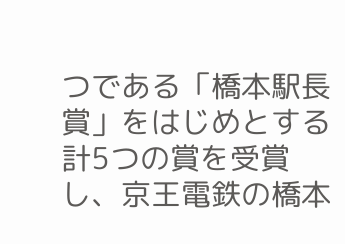つである「橋本駅長賞」をはじめとする計5つの賞を受賞し、京王電鉄の橋本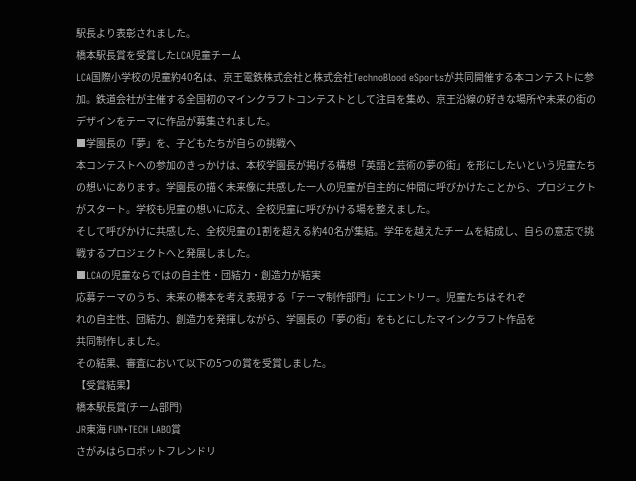駅長より表彰されました。
橋本駅長賞を受賞したLCA児童チーム
LCA国際小学校の児童約40名は、京王電鉄株式会社と株式会社TechnoBlood eSportsが共同開催する本コンテストに参加。鉄道会社が主催する全国初のマインクラフトコンテストとして注目を集め、京王沿線の好きな場所や未来の街のデザインをテーマに作品が募集されました。
■学園長の「夢」を、子どもたちが自らの挑戦へ
本コンテストへの参加のきっかけは、本校学園長が掲げる構想「英語と芸術の夢の街」を形にしたいという児童たちの想いにあります。学園長の描く未来像に共感した一人の児童が自主的に仲間に呼びかけたことから、プロジェクトがスタート。学校も児童の想いに応え、全校児童に呼びかける場を整えました。
そして呼びかけに共感した、全校児童の1割を超える約40名が集結。学年を越えたチームを結成し、自らの意志で挑戦するプロジェクトへと発展しました。
■LCAの児童ならではの自主性・団結力・創造力が結実
応募テーマのうち、未来の橋本を考え表現する「テーマ制作部門」にエントリー。児童たちはそれぞ
れの自主性、団結力、創造力を発揮しながら、学園長の「夢の街」をもとにしたマインクラフト作品を
共同制作しました。
その結果、審査において以下の5つの賞を受賞しました。
【受賞結果】
橋本駅長賞(チーム部門)
JR東海 FUN+TECH LABO賞
さがみはらロボットフレンドリ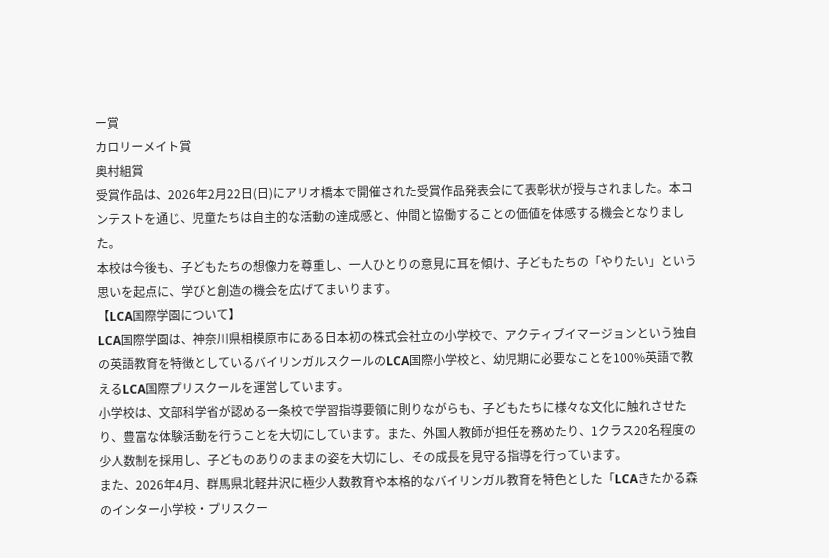ー賞
カロリーメイト賞
奥村組賞
受賞作品は、2026年2月22日(日)にアリオ橋本で開催された受賞作品発表会にて表彰状が授与されました。本コンテストを通じ、児童たちは自主的な活動の達成感と、仲間と協働することの価値を体感する機会となりました。
本校は今後も、子どもたちの想像力を尊重し、一人ひとりの意見に耳を傾け、子どもたちの「やりたい」という思いを起点に、学びと創造の機会を広げてまいります。
【LCA国際学園について】
LCA国際学園は、神奈川県相模原市にある日本初の株式会社立の小学校で、アクティブイマージョンという独自の英語教育を特徴としているバイリンガルスクールのLCA国際小学校と、幼児期に必要なことを100%英語で教えるLCA国際プリスクールを運営しています。
小学校は、文部科学省が認める一条校で学習指導要領に則りながらも、子どもたちに様々な文化に触れさせたり、豊富な体験活動を行うことを大切にしています。また、外国人教師が担任を務めたり、1クラス20名程度の少人数制を採用し、子どものありのままの姿を大切にし、その成長を見守る指導を行っています。
また、2026年4月、群馬県北軽井沢に極少人数教育や本格的なバイリンガル教育を特色とした「LCAきたかる森のインター小学校・プリスクー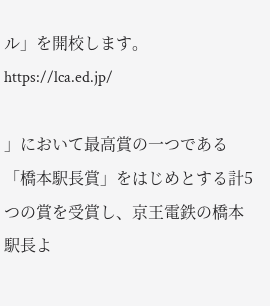ル」を開校します。
https://lca.ed.jp/

」において最高賞の一つである「橋本駅長賞」をはじめとする計5つの賞を受賞し、京王電鉄の橋本駅長よ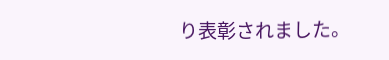り表彰されました。